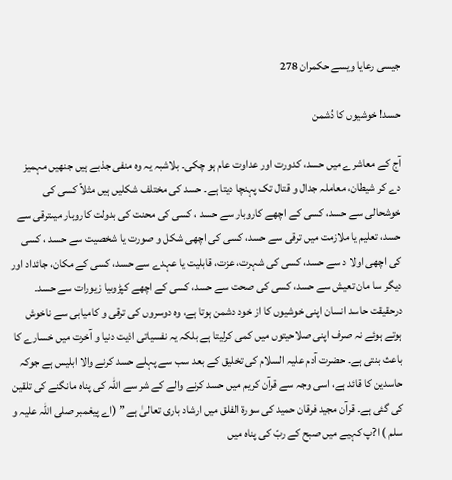جیسی رعایا ویسے حکمران 278

حسد! خوشیوں کا دُشمن

آج کے معاشرے میں حسد، کدورت اور عداوت عام ہو چکی۔ بلاشبہ یہ وہ منفی جذبے ہیں جنھیں مہمیز دے کر شیطان، معاملہ جدال و قتال تک پہنچا دیتا ہے۔ حسد کی مختلف شکلیں ہیں مثلاً کسی کی خوشحالی سے حسد، کسی کے اچھے کاروبار سے حسد ، کسی کی محنت کی بدولت کاروبار میںترقی سے حسد، تعلیم یا ملازمت میں ترقی سے حسد، کسی کی اچھی شکل و صورت یا شخصیت سے حسد ، کسی کی اچھی اولا د سے حسد، کسی کی شہرت، عزت، قابلیت یا عہدے سے حسد، کسی کے مکان، جائداد اور دیگر سا مان تعیش سے حسد، کسی کی صحت سے حسد، کسی کے اچھے کپڑوںیا زیورات سے حسد۔ درحقیقت حاسد انسان اپنی خوشیوں کا از خود دشمن ہوتا ہے، وہ دوسروں کی ترقی و کامیابی سے ناخوش ہوتے ہوئے نہ صرف اپنی صلاحیتوں میں کمی کرلیتا ہے بلکہ یہ نفسیاتی اذیت دنیا و آخرت میں خسارے کا باعث بنتی ہے۔ حضرت آدم علیہ السلام کی تخلیق کے بعد سب سے پہلے حسد کرنے والا ابلیس ہے جوکہ حاسدین کا قائد ہے، اسی وجہ سے قرآن کریم میں حسد کرنے والے کے شر سے اللہ کی پناہ مانگنے کی تلقین کی گئی ہے۔ قرآن مجید فرقان حمید کی سورة الفلق میں ارشاد باری تعالیٰ ہے ” (اے پیغمبر صلی اللہ علیہ و سلم ) ا?پ کہیے میں صبح کے ربّ کی پناہ میں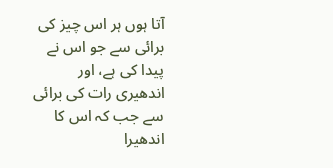آتا ہوں ہر اس چیز کی برائی سے جو اس نے پیدا کی ہے، اور اندھیری رات کی برائی سے جب کہ اس کا اندھیرا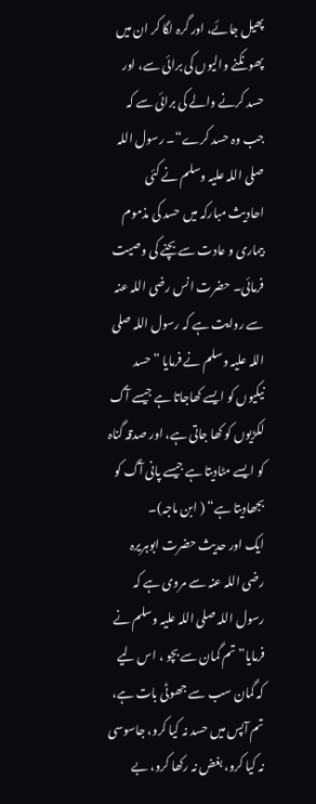پھیل جائے، اور گرہ لگا کر ان میں پھونکنے والیوں کی برائی سے، اور حسد کرنے والے کی برائی سے کہ جب وہ حسد کرے“۔ رسول اللہ صلی اللہ علیہ وسلم نے کئی احادیث مبارکہ میں حسد کی مذموم بیماری و عادت سے بچنے کی وصیت فرمائی۔ حضرت انس رضی اللہ عنہ سے روایت ہے کہ رسول اللہ صلی اللہ علیہ وسلم نے فرمایا ”حسد نیکیوں کو ایسے کھاجاتا ہے جیسے آگ لکڑیوں کو کھا جاتی ہے، اور صدقہ گناہ کو ایسے مٹادیتا ہے جیسے پانی آگ کو بجھادیتا ہے“ ( ابن ماجہ)۔
ایک اور حدیث حضرت ابوہریرہ رضی اللہ عنہ سے مروی ہے کہ رسول اللہ صلی اللہ علیہ وسلم نے فرمایا” تم گمان سے بچو ، اس لیے کہ گمان سب سے جھوٹی بات ہے، تم آپس میں حسد نہ کیا کرو، جاسوسی نہ کیا کرو، بغض نہ رکھا کرو، بے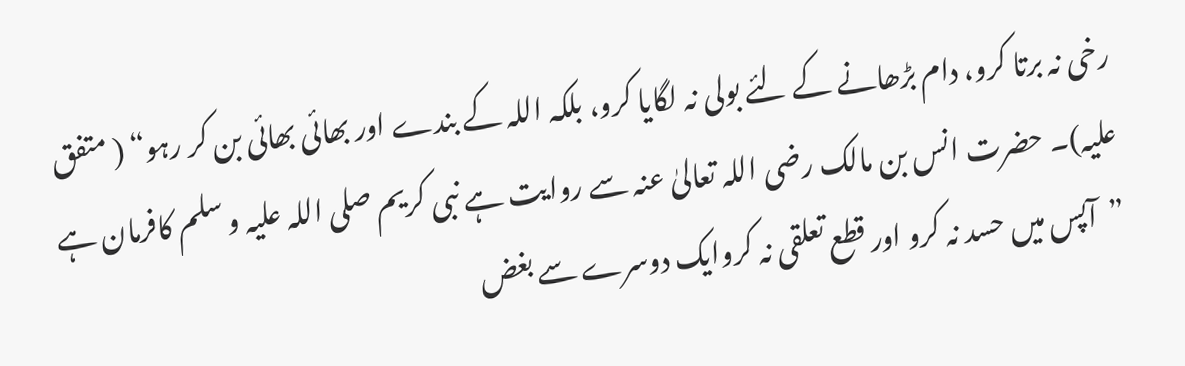رخی نہ برتا کرو، دام بڑھانے کے لئے بولی نہ لگایا کرو، بلکہ اللہ کے بندے اور بھائی بھائی بن کر رہو“ ( متفق علیہ)۔ حضرت انس بن مالک رضی اللہ تعالیٰ عنہ سے روایت ہے نبی کریم صلی اللہ علیہ و سلم کافرمان ہے ”آپس میں حسد نہ کرو اور قطع تعلقی نہ کروایک دوسرے سے بغض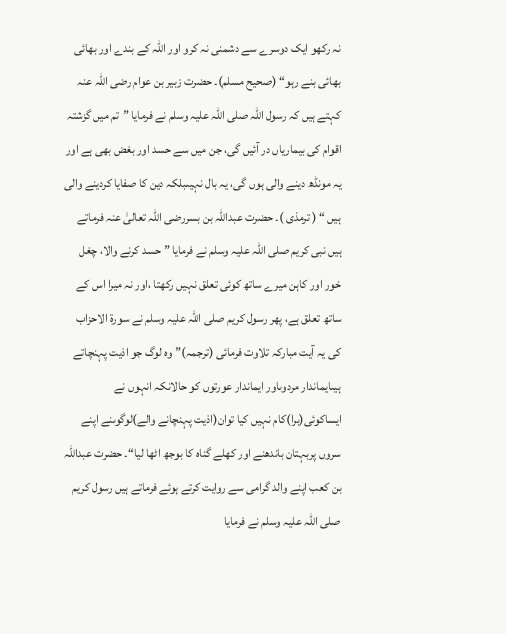نہ رکھو ایک دوسرے سے دشمنی نہ کرو اور اللہ کے بندے اور بھائی بھائی بنے رہو“ (صحیح مسلم)۔ حضرت زبیر بن عوام رضی اللہ عنہ کہتے ہیں کہ رسول اللہ صلی اللہ علیہ وسلم نے فرمایا ”تم میں گزشتہ اقوام کی بیماریاں در آئیں گی، جن میں سے حسد اور بغض بھی ہے اور یہ مونڈھ دینے والی ہوں گی، یہ بال نہیںبلکہ دین کا صفایا کردینے والی ہیں “ ( ترمذی )۔ حضرت عبداللہ بن بسررضی اللہ تعالیٰ عنہ فرماتے ہیں نبی کریم صلی اللہ علیہ وسلم نے فرمایا ”حسد کرنے والا، چغل خور اور کاہن میرے ساتھ کوئی تعلق نہیں رکھتا ،اور نہ میرا اس کے ساتھ تعلق ہے، پھر رسول کریم صلی اللہ علیہ وسلم نے سورة الاحزاب کی یہ آیت مبارکہ تلاوت فرمائی (ترجمہ)”وہ لوگ جو اذیت پہنچاتے ہیںایماندار مردوںاور ایماندار عورتوں کو حالانکہ انہوں نے ایساکوئی(برا)کام نہیں کیا توان(اذیت پہنچانے والے)لوگوںنے اپنے سروں پربہتان باندھنے اور کھلے گناہ کا بوجھ اٹھا لیا“۔ حضرت عبداللہ بن کعب اپنے والد گرامی سے روایت کرتے ہوئے فرماتے ہیں رسول کریم صلی اللہ علیہ وسلم نے فرمایا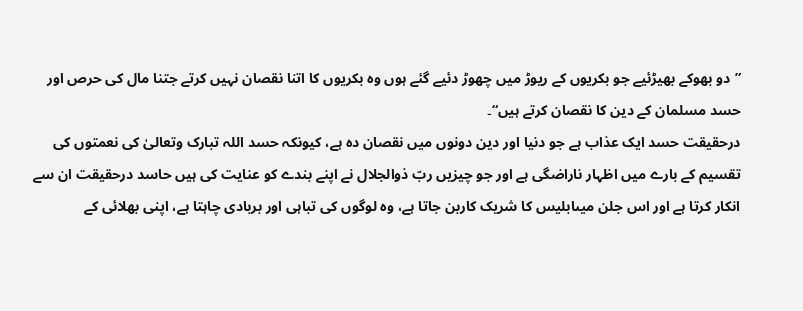”دو بھوکے بھیڑئیے جو بکریوں کے ریوڑ میں چھوڑ دئیے گئے ہوں وہ بکریوں کا اتنا نقصان نہیں کرتے جتنا مال کی حرص اور حسد مسلمان کے دین کا نقصان کرتے ہیں“۔
درحقیقت حسد ایک عذاب ہے جو دنیا اور دین دونوں میں نقصان دہ ہے، کیونکہ حسد اللہ تبارک وتعالیٰ کی نعمتوں کی تقسیم کے بارے میں اظہار ناراضگی ہے اور جو چیزیں ربّ ذوالجلال نے اپنے بندے کو عنایت کی ہیں حاسد درحقیقت ان سے انکار کرتا ہے اور اس جلن میںابلیس کا شریک کاربن جاتا ہے، وہ لوگوں کی تباہی اور بربادی چاہتا ہے، اپنی بھلائی کے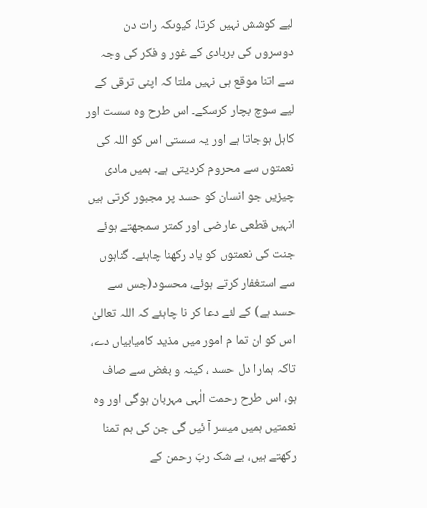لیے کوشش نہیں کرتا، کیوںکہ رات دن دوسروں کی بربادی کے غور و فکر کی وجہ سے اتنا موقع ہی نہیں ملتا کہ اپنی ترقی کے لیے سوچ بچار کرسکے۔ اس طرح وہ سست اور کاہل ہوجاتا ہے اور یہ سستی اس کو اللہ کی نعمتوں سے محروم کردیتی ہے۔ ہمیں مادی چیزیں جو انسان کو حسد پر مجبور کرتی ہیں انہیں قطعی عارضی اور کمتر سمجھتے ہوئے جنت کی نعمتوں کو یاد رکھنا چاہئے۔ گناہوں سے استغفار کرتے ہوئے، محسود(جس سے حسد ہے) کے لئے دعا کر نا چاہئے کہ اللہ تعالیٰ اس کو ان تما م امور میں مذید کامیابیاں دے، تاکہ ہمارا دل حسد ، کینہ و بغض سے صاف ہو، اس طرح رحمت الٰہی مہربان ہوگی اور وہ نعمتیں ہمیں میسر آ ئیں گی جن کی ہم تمنا رکھتے ہیں، بے شک ربّ رحمن کے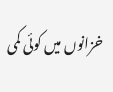خزانوں میں کوئی کمی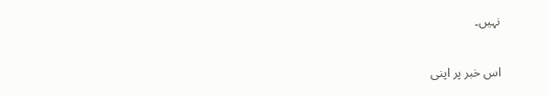نہیں۔

اس خبر پر اپنی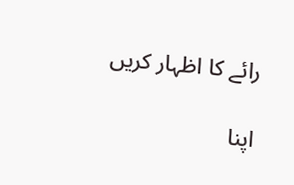رائے کا اظہار کریں

اپنا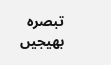تبصرہ بھیجیں